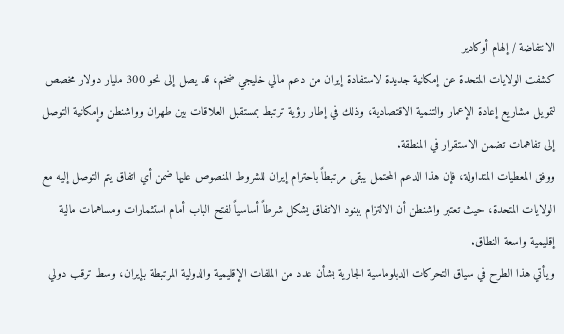الانتفاضة / إلهام أوكادير
كشفت الولايات المتحدة عن إمكانية جديدة لاستفادة إيران من دعم مالي خليجي ضخم، قد يصل إلى نحو 300 مليار دولار مخصص لتمويل مشاريع إعادة الإعمار والتنمية الاقتصادية، وذلك في إطار رؤية ترتبط بمستقبل العلاقات بين طهران وواشنطن وإمكانية التوصل إلى تفاهمات تضمن الاستقرار في المنطقة.
ووفق المعطيات المتداولة، فإن هذا الدعم المحتمل يبقى مرتبطاً باحترام إيران للشروط المنصوص عليها ضمن أي اتفاق يتم التوصل إليه مع الولايات المتحدة، حيث تعتبر واشنطن أن الالتزام ببنود الاتفاق يشكل شرطاً أساسياً لفتح الباب أمام استثمارات ومساهمات مالية إقليمية واسعة النطاق.
ويأتي هذا الطرح في سياق التحركات الدبلوماسية الجارية بشأن عدد من الملفات الإقليمية والدولية المرتبطة بإيران، وسط ترقب دولي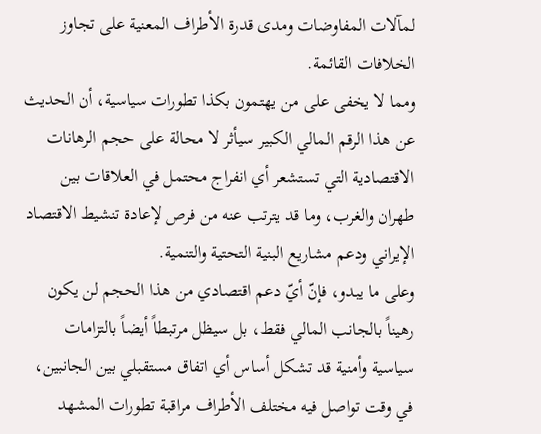لمآلات المفاوضات ومدى قدرة الأطراف المعنية على تجاوز الخلافات القائمة.
ومما لا يخفى على من يهتمون بكذا تطورات سياسية، أن الحديث عن هذا الرقم المالي الكبير سيأثر لا محالة على حجم الرهانات الاقتصادية التي تستشعر أي انفراج محتمل في العلاقات بين طهران والغرب، وما قد يترتب عنه من فرص لإعادة تنشيط الاقتصاد الإيراني ودعم مشاريع البنية التحتية والتنمية.
وعلى ما يبدو، فإنّ أيّ دعم اقتصادي من هذا الحجم لن يكون رهيناً بالجانب المالي فقط، بل سيظل مرتبطاً أيضاً بالتزامات سياسية وأمنية قد تشكل أساس أي اتفاق مستقبلي بين الجانبين، في وقت تواصل فيه مختلف الأطراف مراقبة تطورات المشهد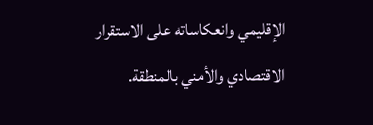الإقليمي وانعكاساته على الاستقرار الاقتصادي والأمني بالمنطقة.